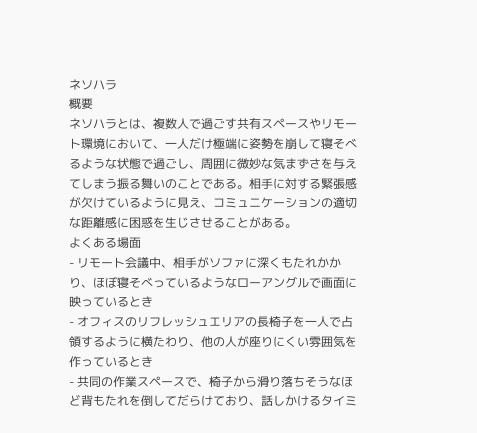ネソハラ
概要
ネソハラとは、複数人で過ごす共有スペースやリモート環境において、一人だけ極端に姿勢を崩して寝そべるような状態で過ごし、周囲に微妙な気まずさを与えてしまう振る舞いのことである。相手に対する緊張感が欠けているように見え、コミュニケーションの適切な距離感に困惑を生じさせることがある。
よくある場面
- リモート会議中、相手がソファに深くもたれかかり、ほぼ寝そべっているようなローアングルで画面に映っているとき
- オフィスのリフレッシュエリアの長椅子を一人で占領するように横たわり、他の人が座りにくい雰囲気を作っているとき
- 共同の作業スペースで、椅子から滑り落ちそうなほど背もたれを倒してだらけており、話しかけるタイミ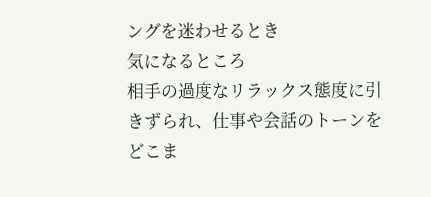ングを迷わせるとき
気になるところ
相手の過度なリラックス態度に引きずられ、仕事や会話のトーンをどこま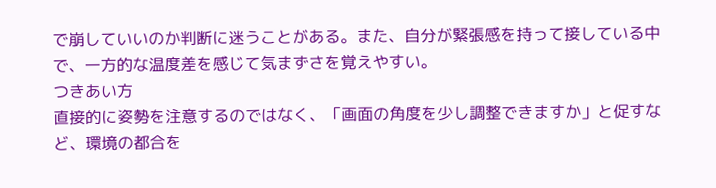で崩していいのか判断に迷うことがある。また、自分が緊張感を持って接している中で、一方的な温度差を感じて気まずさを覚えやすい。
つきあい方
直接的に姿勢を注意するのではなく、「画面の角度を少し調整できますか」と促すなど、環境の都合を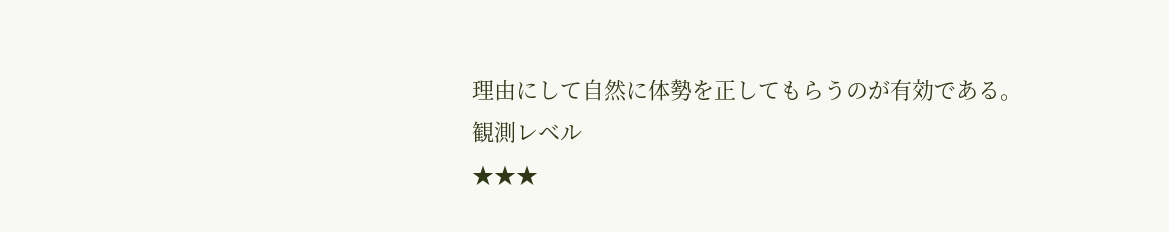理由にして自然に体勢を正してもらうのが有効である。
観測レベル
★★★